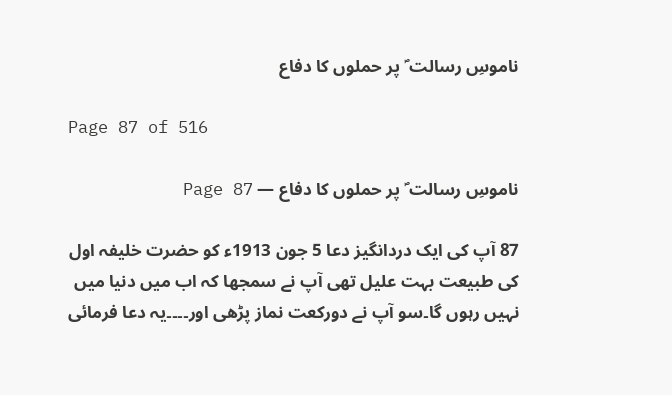ناموسِ رسالت ؐ پر حملوں کا دفاع

Page 87 of 516

ناموسِ رسالت ؐ پر حملوں کا دفاع — Page 87

87 آپ کی ایک دردانگیز دعا 5 جون 1913ء کو حضرت خلیفہ اول کی طبیعت بہت علیل تھی آپ نے سمجھا کہ اب میں دنیا میں نہیں رہوں گا۔سو آپ نے دورکعت نماز پڑھی اور۔۔۔۔یہ دعا فرمائی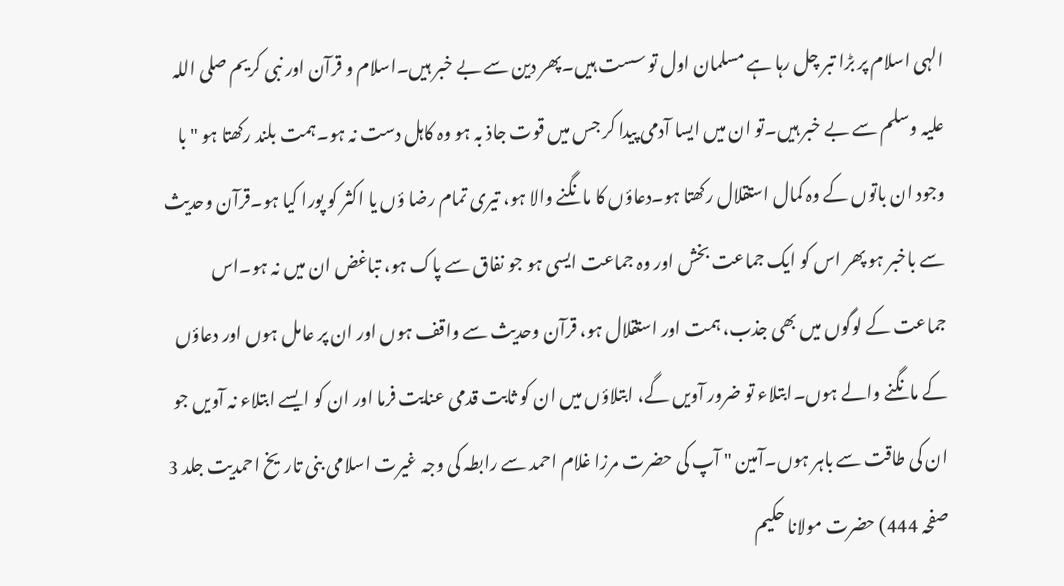الہی اسلام پر بڑا تبر چل رہا ہے مسلمان اول تو سست ہیں۔پھر دین سے بے خبر ہیں۔اسلام و قرآن اور نبی کریم صلی اللہ علیہ وسلم سے بے خبر ہیں۔تو ان میں ایسا آدمی پیدا کر جس میں قوت جاذ بہ ہو وہ کاہل دست نہ ہو۔ہمت بلند رکھتا ہو " با وجود ان باتوں کے وہ کمال استقلال رکھتا ہو۔دعاؤں کا مانگنے والا ہو، تیری تمام رضا ؤں یا اکثر کو پورا کیا ہو۔قرآن وحدیث سے باخبر ہو پھر اس کو ایک جماعت بخش اور وہ جماعت ایسی ہو جو نفاق سے پاک ہو، تباغض ان میں نہ ہو۔اس جماعت کے لوگوں میں بھی جذب، ہمت اور استقلال ہو، قرآن وحدیث سے واقف ہوں اور ان پر عامل ہوں اور دعاؤں کے مانگنے والے ہوں۔ابتلاء تو ضرور آویں گے، ابتلاؤں میں ان کو ثابت قدمی عنایت فرما اور ان کو ایسے ابتلاء نہ آویں جو ان کی طاقت سے باہر ہوں۔آمین " آپ کی حضرت مرزا غلام احمد سے رابطہ کی وجہ غیرت اسلامی بنی تاریخ احمدیت جلد 3 صفحہ 444) حضرت مولانا حکیم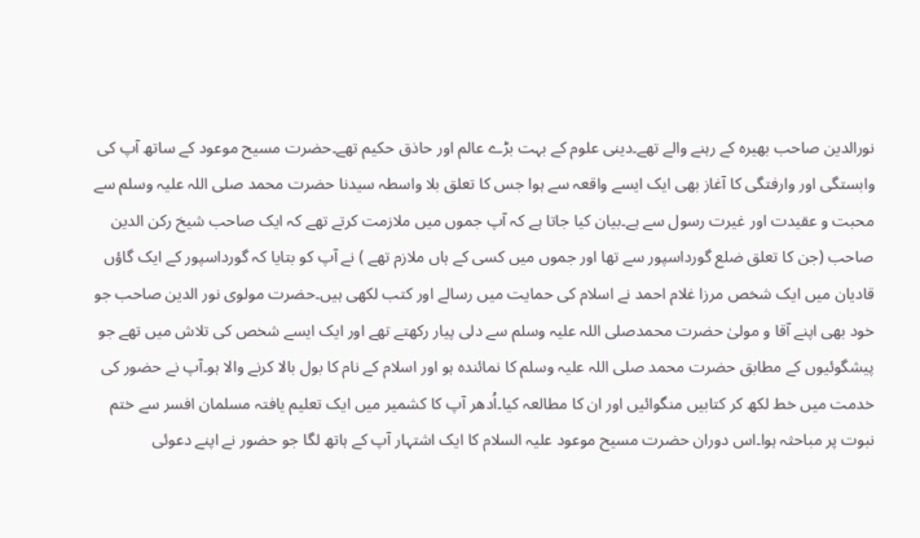نورالدین صاحب بھیرہ کے رہنے والے تھے۔دینی علوم کے بہت بڑے عالم اور حاذق حکیم تھے۔حضرت مسیح موعود کے ساتھ آپ کی وابستگی اور وارفتگی کا آغاز بھی ایک ایسے واقعہ سے ہوا جس کا تعلق بلا واسطہ سیدنا حضرت محمد صلی اللہ علیہ وسلم سے محبت و عقیدت اور غیرت رسول سے ہے۔بیان کیا جاتا ہے کہ آپ جموں میں ملازمت کرتے تھے کہ ایک صاحب شیخ رکن الدین صاحب (جن کا تعلق ضلع گورداسپور سے تھا اور جموں میں کسی کے ہاں ملازم تھے ) نے آپ کو بتایا کہ گورداسپور کے ایک گاؤں قادیان میں ایک شخص مرزا غلام احمد نے اسلام کی حمایت میں رسالے اور کتب لکھی ہیں۔حضرت مولوی نور الدین صاحب جو خود بھی اپنے آقا و مولیٰ حضرت محمدصلی اللہ علیہ وسلم سے دلی پیار رکھتے تھے اور ایک ایسے شخص کی تلاش میں تھے جو پیشگوئیوں کے مطابق حضرت محمد صلی اللہ علیہ وسلم کا نمائندہ ہو اور اسلام کے نام کا بول بالا کرنے والا ہو۔آپ نے حضور کی خدمت میں خط لکھ کر کتابیں منگوائیں اور ان کا مطالعہ کیا۔اُدھر آپ کا کشمیر میں ایک تعلیم یافتہ مسلمان افسر سے ختم نبوت پر مباحثہ ہوا۔اس دوران حضرت مسیح موعود علیہ السلام کا ایک اشتہار آپ کے ہاتھ لگا جو حضور نے اپنے دعوئی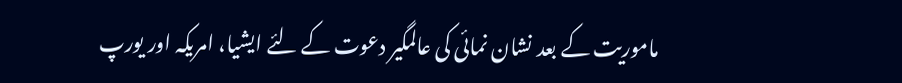ماموریت کے بعد نشان نمائی کی عالمگیر دعوت کے لئے ایشیا، امریکہ اور یورپ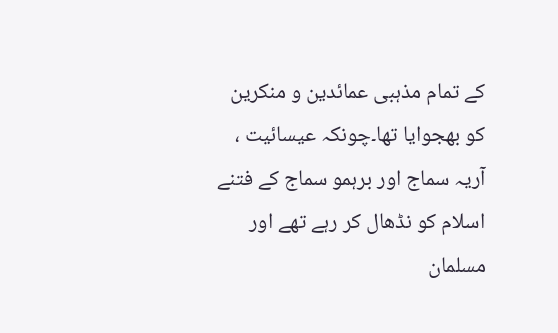کے تمام مذہبی عمائدین و منکرین کو بھجوایا تھا۔چونکہ عیسائیت ، آریہ سماج اور برہمو سماج کے فتنے اسلام کو نڈھال کر رہے تھے اور مسلمان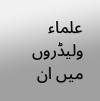علماء ولیڈروں میں ان